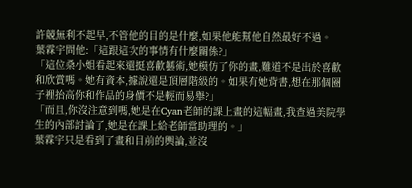許競無利不起早,不管他的目的是什麼,如果他能幫他自然最好不過。
葉霖宇問他:「這跟這次的事情有什麼關係?」
「這位桑小姐看起來還挺喜歡藝術,她模仿了你的畫,難道不是出於喜歡和欣賞嗎。她有資本,據說還是頂層階級的。如果有她背書,想在那個圈子裡抬高你和作品的身價不是輕而易舉?」
「而且,你沒注意到嗎,她是在Cyan老師的課上畫的這幅畫,我查過美院學生的內部討論了,她是在課上給老師當助理的。」
葉霖宇只是看到了畫和目前的輿論,並沒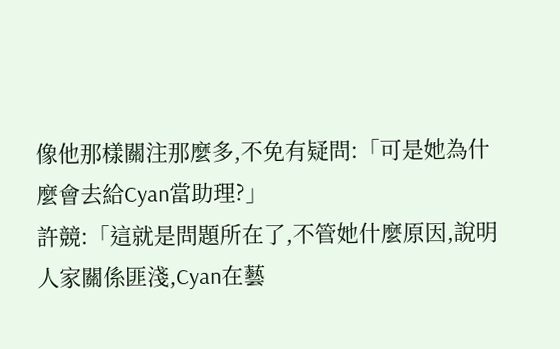像他那樣關注那麼多,不免有疑問:「可是她為什麼會去給Cyan當助理?」
許競:「這就是問題所在了,不管她什麼原因,說明人家關係匪淺,Cyan在藝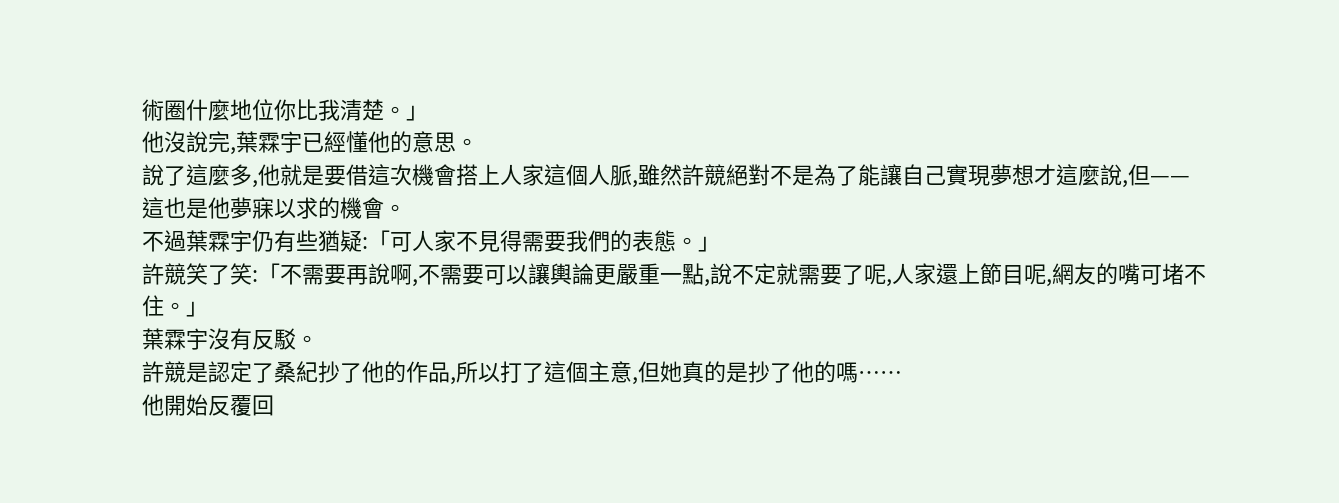術圈什麼地位你比我清楚。」
他沒說完,葉霖宇已經懂他的意思。
說了這麼多,他就是要借這次機會搭上人家這個人脈,雖然許競絕對不是為了能讓自己實現夢想才這麼說,但——
這也是他夢寐以求的機會。
不過葉霖宇仍有些猶疑:「可人家不見得需要我們的表態。」
許競笑了笑:「不需要再說啊,不需要可以讓輿論更嚴重一點,說不定就需要了呢,人家還上節目呢,網友的嘴可堵不住。」
葉霖宇沒有反駁。
許競是認定了桑紀抄了他的作品,所以打了這個主意,但她真的是抄了他的嗎……
他開始反覆回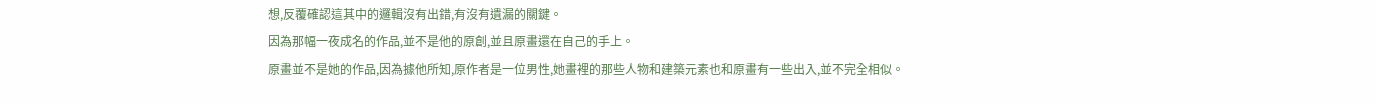想,反覆確認這其中的邏輯沒有出錯,有沒有遺漏的關鍵。
因為那幅一夜成名的作品,並不是他的原創,並且原畫還在自己的手上。
原畫並不是她的作品,因為據他所知,原作者是一位男性,她畫裡的那些人物和建築元素也和原畫有一些出入,並不完全相似。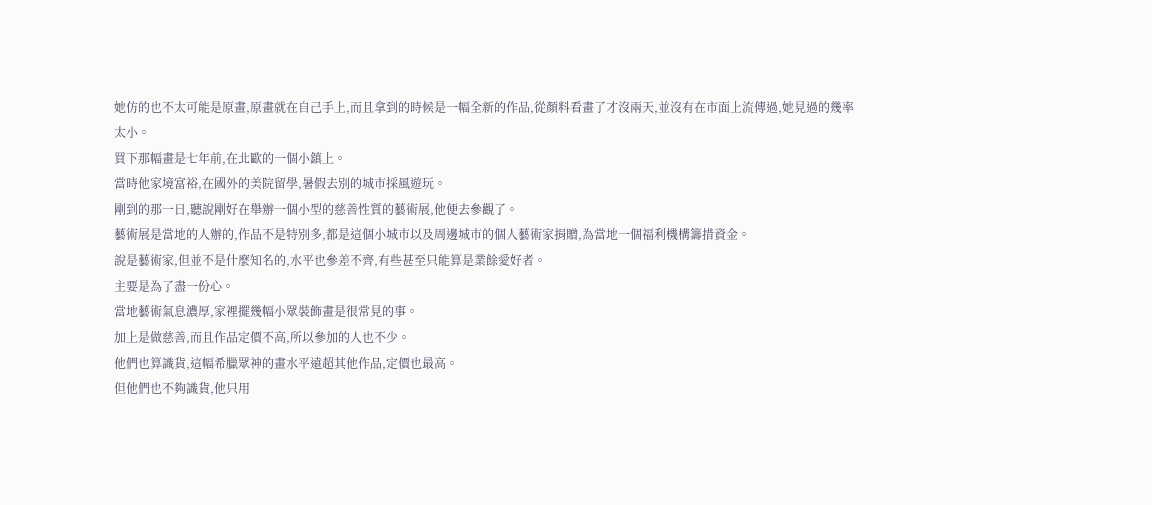她仿的也不太可能是原畫,原畫就在自己手上,而且拿到的時候是一幅全新的作品,從顏料看畫了才沒兩天,並沒有在市面上流傳過,她見過的幾率太小。
買下那幅畫是七年前,在北歐的一個小鎮上。
當時他家境富裕,在國外的美院留學,暑假去別的城市採風遊玩。
剛到的那一日,聽說剛好在舉辦一個小型的慈善性質的藝術展,他便去參觀了。
藝術展是當地的人辦的,作品不是特別多,都是這個小城市以及周邊城市的個人藝術家捐贈,為當地一個福利機構籌措資金。
說是藝術家,但並不是什麼知名的,水平也參差不齊,有些甚至只能算是業餘愛好者。
主要是為了盡一份心。
當地藝術氣息濃厚,家裡擺幾幅小眾裝飾畫是很常見的事。
加上是做慈善,而且作品定價不高,所以參加的人也不少。
他們也算識貨,這幅希臘眾神的畫水平遠超其他作品,定價也最高。
但他們也不夠識貨,他只用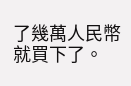了幾萬人民幣就買下了。